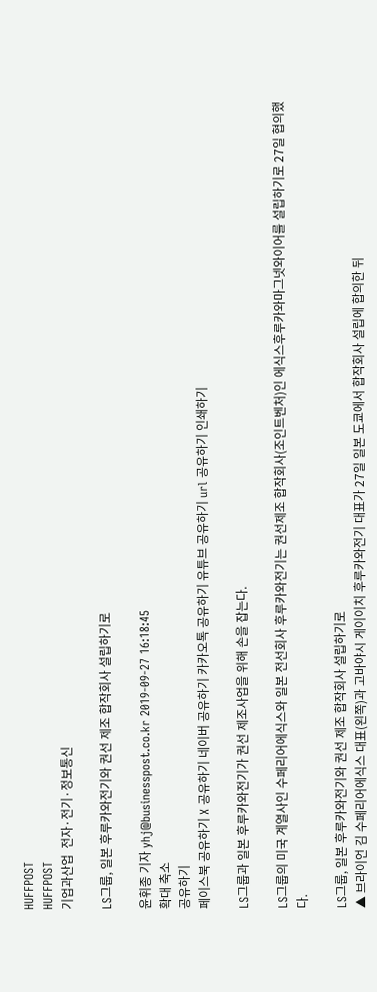HUFFPOST
HUFFPOST
기업과산업  전자·전기·정보통신

LS그룹, 일본 후루카와전기와 권선 제조 합작회사 설립하기로

윤휘종 기자 yhj@businesspost.co.kr 2019-09-27 16:18:45
확대 축소
공유하기
페이스북 공유하기 X 공유하기 네이버 공유하기 카카오톡 공유하기 유튜브 공유하기 url 공유하기 인쇄하기

LS그룹과 일본 후루카와전기가 권선 제조사업을 위해 손을 잡는다.

LS그룹의 미국 계열사인 수페리어에식스와 일본 전선회사 후루카와전기는 권선제조 합작회사(조인트벤처)인 에식스후루카와마그넷와이어를 설립하기로 27일 협의했다.

LS그룹, 일본 후루카와전기와 권선 제조 합작회사 설립하기로
▲ 브라이언 김 수페리어에식스 대표(왼쪽)과 고바야시 게이이치 후루카와전기 대표가 27일 일본 도쿄에서 합작회사 설립에 합의한 뒤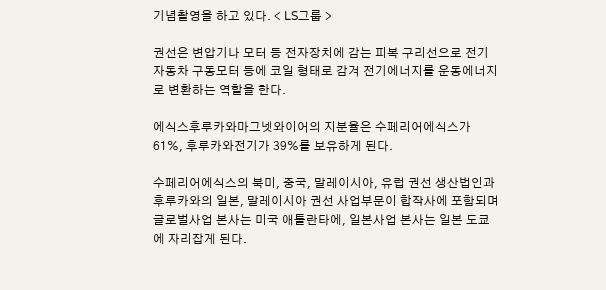기념촬영을 하고 있다. < LS그룹 >

권선은 변압기나 모터 등 전자장치에 감는 피복 구리선으로 전기자동차 구동모터 등에 코일 형태로 감겨 전기에너지를 운동에너지로 변환하는 역할을 한다.

에식스후루카와마그넷와이어의 지분율은 수페리어에식스가 61%, 후루카와전기가 39%를 보유하게 된다.

수페리어에식스의 북미, 중국, 말레이시아, 유럽 권선 생산법인과 후루카와의 일본, 말레이시아 권선 사업부문이 합작사에 포함되며 글로벌사업 본사는 미국 애틀란타에, 일본사업 본사는 일본 도쿄에 자리잡게 된다.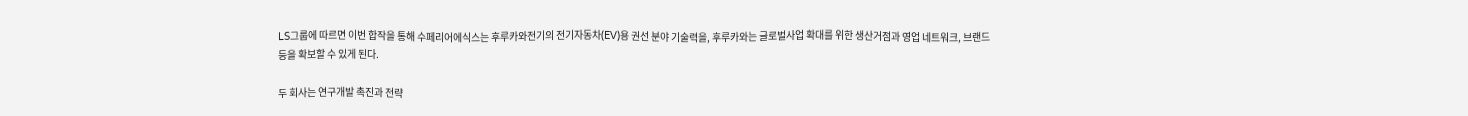LS그룹에 따르면 이번 합작을 통해 수페리어에식스는 후루카와전기의 전기자동차(EV)용 권선 분야 기술력을, 후루카와는 글로벌사업 확대를 위한 생산거점과 영업 네트워크, 브랜드 등을 확보할 수 있게 된다.

두 회사는 연구개발 촉진과 전략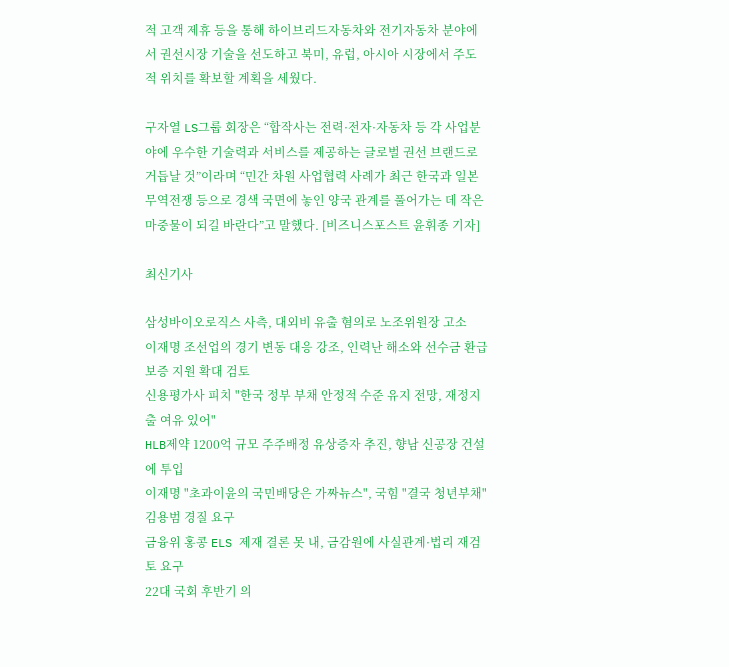적 고객 제휴 등을 통해 하이브리드자동차와 전기자동차 분야에서 권선시장 기술을 선도하고 북미, 유럽, 아시아 시장에서 주도적 위치를 확보할 계획을 세웠다.

구자열 LS그룹 회장은 “합작사는 전력·전자·자동차 등 각 사업분야에 우수한 기술력과 서비스를 제공하는 글로벌 권선 브랜드로 거듭날 것”이라며 “민간 차원 사업협력 사례가 최근 한국과 일본 무역전쟁 등으로 경색 국면에 놓인 양국 관계를 풀어가는 데 작은 마중물이 되길 바란다”고 말했다. [비즈니스포스트 윤휘종 기자]

최신기사

삼성바이오로직스 사측, 대외비 유출 혐의로 노조위원장 고소
이재명 조선업의 경기 변동 대응 강조, 인력난 해소와 선수금 환급보증 지원 확대 검토
신용평가사 피치 "한국 정부 부채 안정적 수준 유지 전망, 재정지출 여유 있어"
HLB제약 1200억 규모 주주배정 유상증자 추진, 향남 신공장 건설에 투입
이재명 "초과이윤의 국민배당은 가짜뉴스", 국힘 "결국 청년부채" 김용범 경질 요구
금융위 홍콩 ELS 제재 결론 못 내, 금감원에 사실관계·법리 재검토 요구
22대 국회 후반기 의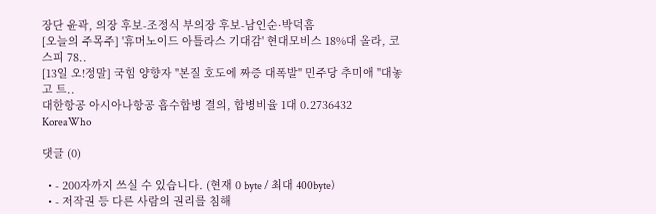장단 윤곽, 의장 후보-조정식 부의장 후보-남인순·박덕흠
[오늘의 주목주] '휴머노이드 아틀라스 기대감' 현대모비스 18%대 올라, 코스피 78..
[13일 오!정말] 국힘 양향자 "본질 호도에 짜증 대폭발" 민주당 추미애 "대놓고 트..
대한항공 아시아나항공 흡수합병 결의, 합병비율 1대 0.2736432
KoreaWho

댓글 (0)

  • - 200자까지 쓰실 수 있습니다. (현재 0 byte / 최대 400byte)
  • - 저작권 등 다른 사람의 권리를 침해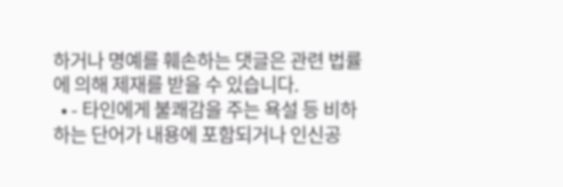하거나 명예를 훼손하는 댓글은 관련 법률에 의해 제재를 받을 수 있습니다.
  • - 타인에게 불쾌감을 주는 욕설 등 비하하는 단어가 내용에 포함되거나 인신공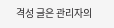격성 글은 관리자의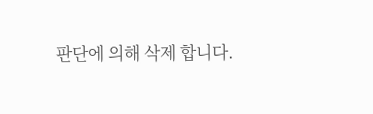판단에 의해 삭제 합니다.